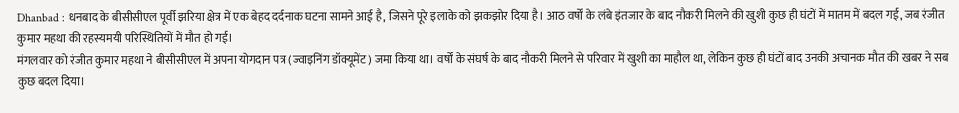Dhanbad : धनबाद के बीसीसीएल पूर्वी झरिया क्षेत्र में एक बेहद दर्दनाक घटना सामने आई है, जिसने पूरे इलाके को झकझोर दिया है। आठ वर्षों के लंबे इंतजार के बाद नौकरी मिलने की खुशी कुछ ही घंटों में मातम में बदल गई, जब रंजीत कुमार महथा की रहस्यमयी परिस्थितियों में मौत हो गई।
मंगलवार को रंजीत कुमार महथा ने बीसीसीएल में अपना योगदान पत्र (ज्वाइनिंग डॉक्यूमेंट) जमा किया था। वर्षों के संघर्ष के बाद नौकरी मिलने से परिवार में खुशी का माहौल था, लेकिन कुछ ही घंटों बाद उनकी अचानक मौत की खबर ने सब कुछ बदल दिया।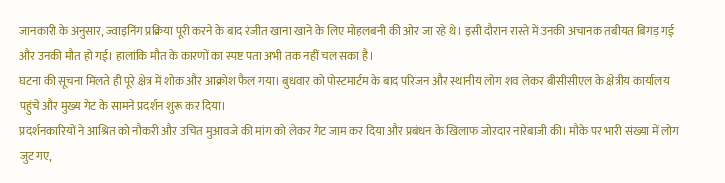जानकारी के अनुसार, ज्वाइनिंग प्रक्रिया पूरी करने के बाद रंजीत खाना खाने के लिए मोहलबनी की ओर जा रहे थे। इसी दौरान रास्ते में उनकी अचानक तबीयत बिगड़ गई और उनकी मौत हो गई। हालांकि मौत के कारणों का स्पष्ट पता अभी तक नहीं चल सका है।
घटना की सूचना मिलते ही पूरे क्षेत्र में शोक और आक्रोश फैल गया। बुधवार को पोस्टमार्टम के बाद परिजन और स्थानीय लोग शव लेकर बीसीसीएल के क्षेत्रीय कार्यालय पहुंचे और मुख्य गेट के सामने प्रदर्शन शुरू कर दिया।
प्रदर्शनकारियों ने आश्रित को नौकरी और उचित मुआवजे की मांग को लेकर गेट जाम कर दिया और प्रबंधन के खिलाफ जोरदार नारेबाजी की। मौके पर भारी संख्या में लोग जुट गए,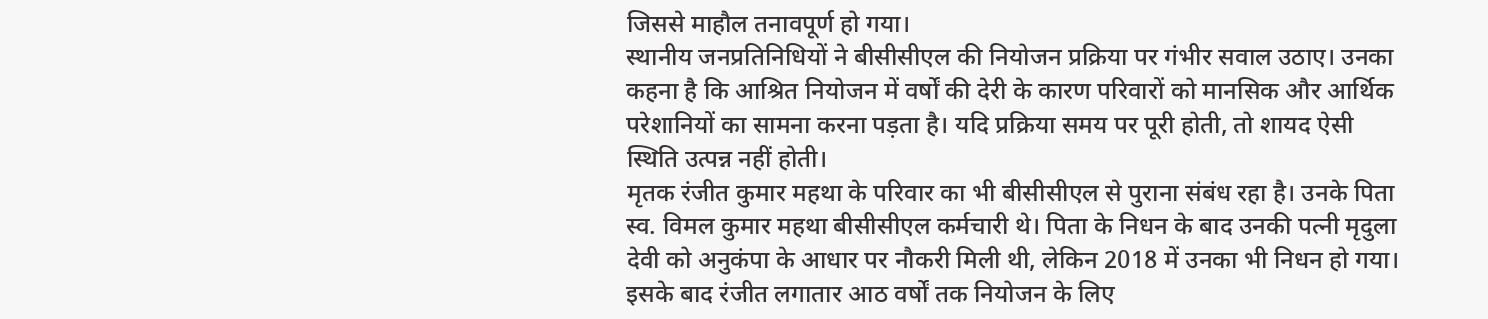जिससे माहौल तनावपूर्ण हो गया।
स्थानीय जनप्रतिनिधियों ने बीसीसीएल की नियोजन प्रक्रिया पर गंभीर सवाल उठाए। उनका कहना है कि आश्रित नियोजन में वर्षों की देरी के कारण परिवारों को मानसिक और आर्थिक परेशानियों का सामना करना पड़ता है। यदि प्रक्रिया समय पर पूरी होती, तो शायद ऐसी स्थिति उत्पन्न नहीं होती।
मृतक रंजीत कुमार महथा के परिवार का भी बीसीसीएल से पुराना संबंध रहा है। उनके पिता स्व. विमल कुमार महथा बीसीसीएल कर्मचारी थे। पिता के निधन के बाद उनकी पत्नी मृदुला देवी को अनुकंपा के आधार पर नौकरी मिली थी, लेकिन 2018 में उनका भी निधन हो गया। इसके बाद रंजीत लगातार आठ वर्षों तक नियोजन के लिए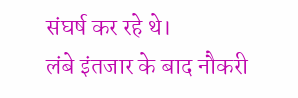संघर्ष कर रहे थे।
लंबे इंतजार के बाद नौकरी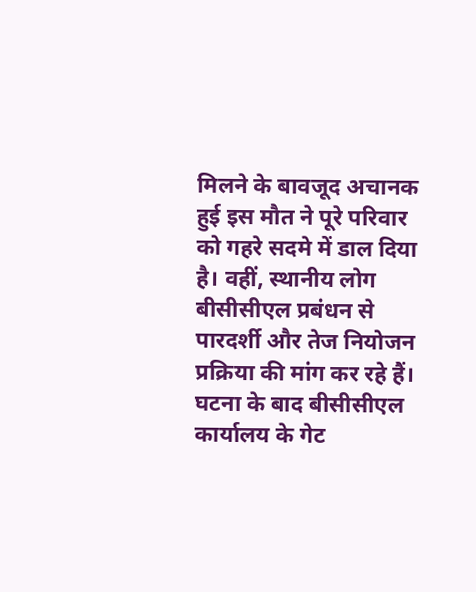मिलने के बावजूद अचानक हुई इस मौत ने पूरे परिवार को गहरे सदमे में डाल दिया है। वहीं, स्थानीय लोग बीसीसीएल प्रबंधन से पारदर्शी और तेज नियोजन प्रक्रिया की मांग कर रहे हैं।
घटना के बाद बीसीसीएल कार्यालय के गेट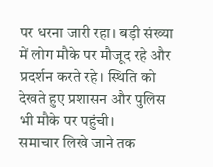पर धरना जारी रहा। बड़ी संख्या में लोग मौके पर मौजूद रहे और प्रदर्शन करते रहे। स्थिति को देखते हुए प्रशासन और पुलिस भी मौके पर पहुंची।
समाचार लिखे जाने तक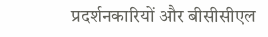प्रदर्शनकारियों और बीसीसीएल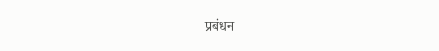प्रबंधन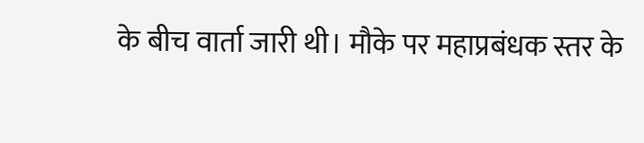के बीच वार्ता जारी थी। मौके पर महाप्रबंधक स्तर के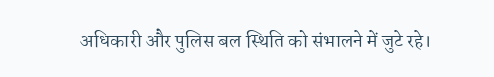अधिकारी और पुलिस बल स्थिति को संभालने में जुटे रहे।